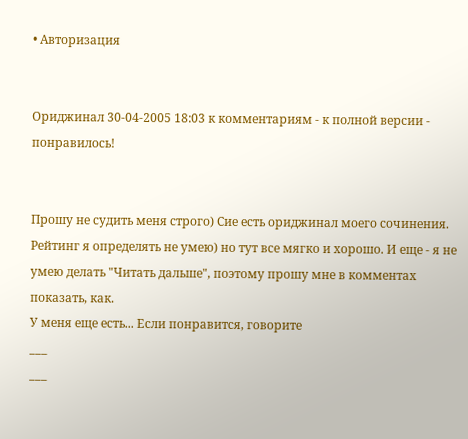• Авторизация


Ориджинал 30-04-2005 18:03 к комментариям - к полной версии - понравилось!


Прошу не судить меня строго) Сие есть ориджинал моего сочинения. Рейтинг я определять не умею) но тут все мягко и хорошо. И еще - я не умею делать "Читать дальше", поэтому прошу мне в комментах показать, как.
У меня еще есть... Если понравится, говорите
___
___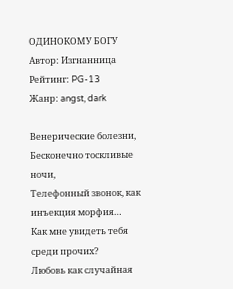ОДИНОКОМУ БОГУ
Автор: Изгнанница
Рейтинг: PG-13
Жанр: angst, dark

Венерические болезни,
Бесконечно тоскливые ночи,
Телефонный звонок, как инъекция морфия…
Как мне увидеть тебя среди прочих?
Любовь как случайная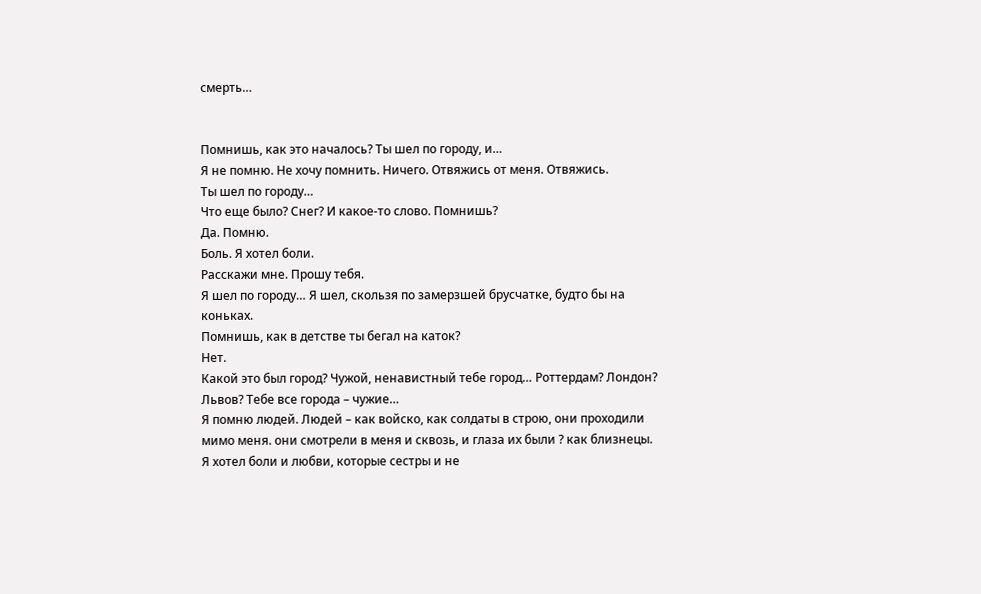смерть…


Помнишь, как это началось? Ты шел по городу, и…
Я не помню. Не хочу помнить. Ничего. Отвяжись от меня. Отвяжись.
Ты шел по городу…
Что еще было? Снег? И какое-то слово. Помнишь?
Да. Помню.
Боль. Я хотел боли.
Расскажи мне. Прошу тебя.
Я шел по городу… Я шел, скользя по замерзшей брусчатке, будто бы на коньках.
Помнишь, как в детстве ты бегал на каток?
Нет.
Какой это был город? Чужой, ненавистный тебе город… Роттердам? Лондон? Львов? Тебе все города – чужие…
Я помню людей. Людей – как войско, как солдаты в строю, они проходили мимо меня. они смотрели в меня и сквозь, и глаза их были ? как близнецы.
Я хотел боли и любви, которые сестры и не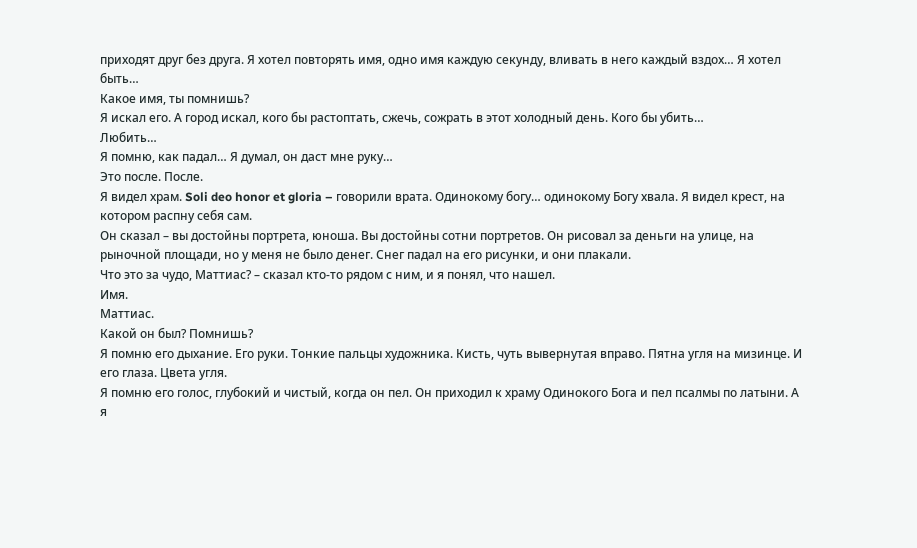приходят друг без друга. Я хотел повторять имя, одно имя каждую секунду, вливать в него каждый вздох… Я хотел быть…
Какое имя, ты помнишь?
Я искал его. А город искал, кого бы растоптать, сжечь, сожрать в этот холодный день. Кого бы убить…
Любить…
Я помню, как падал… Я думал, он даст мне руку…
Это после. После.
Я видел храм. Soli deo honor et gloria – говорили врата. Одинокому богу… одинокому Богу хвала. Я видел крест, на котором распну себя сам.
Он сказал – вы достойны портрета, юноша. Вы достойны сотни портретов. Он рисовал за деньги на улице, на рыночной площади, но у меня не было денег. Снег падал на его рисунки, и они плакали.
Что это за чудо, Маттиас? – сказал кто-то рядом с ним, и я понял, что нашел.
Имя.
Маттиас.
Какой он был? Помнишь?
Я помню его дыхание. Его руки. Тонкие пальцы художника. Кисть, чуть вывернутая вправо. Пятна угля на мизинце. И его глаза. Цвета угля.
Я помню его голос, глубокий и чистый, когда он пел. Он приходил к храму Одинокого Бога и пел псалмы по латыни. А я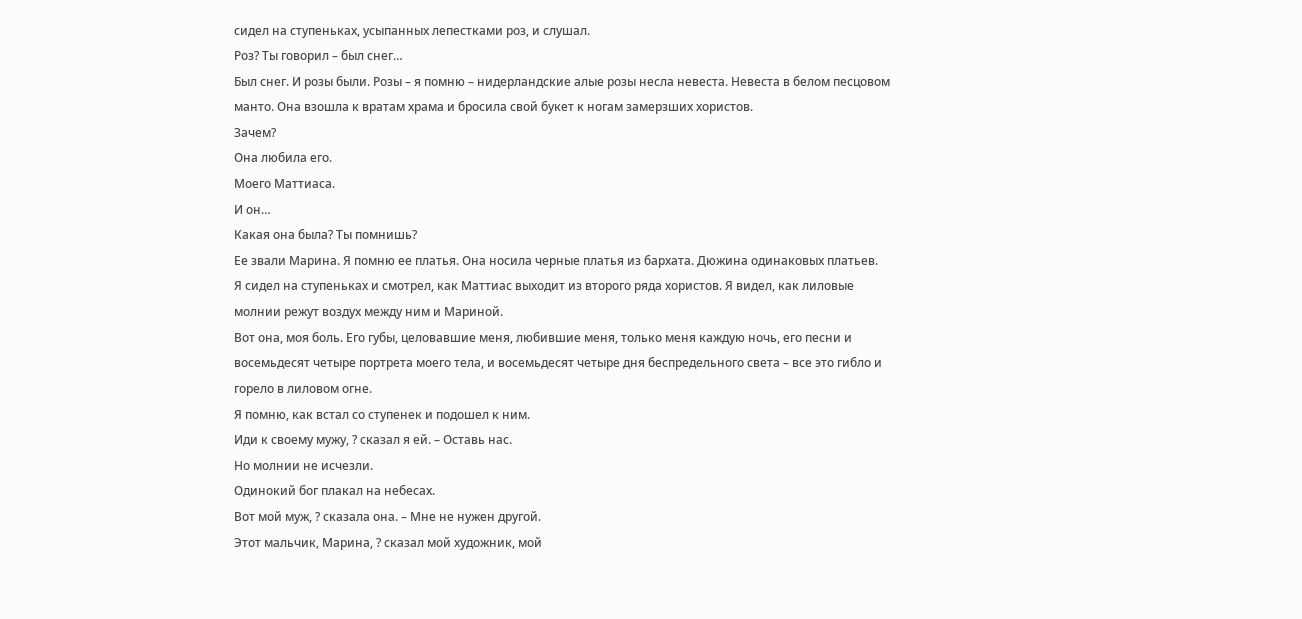сидел на ступеньках, усыпанных лепестками роз, и слушал.
Роз? Ты говорил – был снег…
Был снег. И розы были. Розы – я помню – нидерландские алые розы несла невеста. Невеста в белом песцовом манто. Она взошла к вратам храма и бросила свой букет к ногам замерзших хористов.
Зачем?
Она любила его.
Моего Маттиаса.
И он…
Какая она была? Ты помнишь?
Ее звали Марина. Я помню ее платья. Она носила черные платья из бархата. Дюжина одинаковых платьев.
Я сидел на ступеньках и смотрел, как Маттиас выходит из второго ряда хористов. Я видел, как лиловые молнии режут воздух между ним и Мариной.
Вот она, моя боль. Его губы, целовавшие меня, любившие меня, только меня каждую ночь, его песни и восемьдесят четыре портрета моего тела, и восемьдесят четыре дня беспредельного света – все это гибло и горело в лиловом огне.
Я помню, как встал со ступенек и подошел к ним.
Иди к своему мужу, ? сказал я ей. – Оставь нас.
Но молнии не исчезли.
Одинокий бог плакал на небесах.
Вот мой муж, ? сказала она. – Мне не нужен другой.
Этот мальчик, Марина, ? сказал мой художник, мой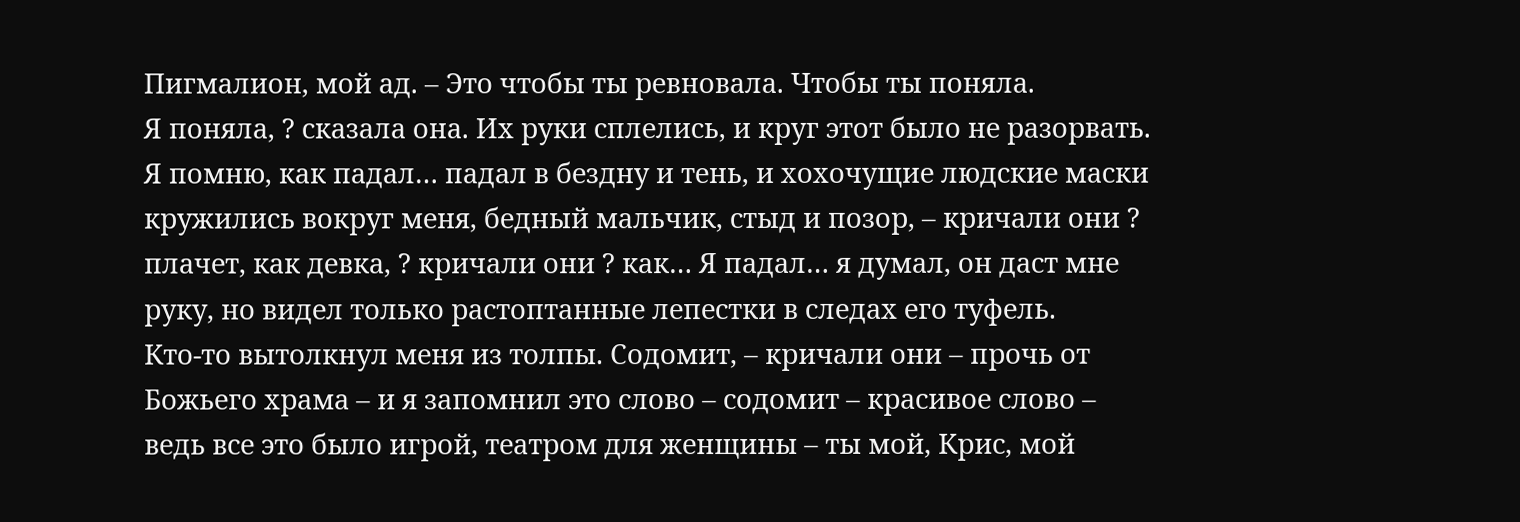Пигмалион, мой ад. – Это чтобы ты ревновала. Чтобы ты поняла.
Я поняла, ? сказала она. Их руки сплелись, и круг этот было не разорвать.
Я помню, как падал… падал в бездну и тень, и хохочущие людские маски кружились вокруг меня, бедный мальчик, стыд и позор, – кричали они ? плачет, как девка, ? кричали они ? как… Я падал… я думал, он даст мне руку, но видел только растоптанные лепестки в следах его туфель.
Кто-то вытолкнул меня из толпы. Содомит, – кричали они – прочь от Божьего храма – и я запомнил это слово – содомит – красивое слово – ведь все это было игрой, театром для женщины – ты мой, Крис, мой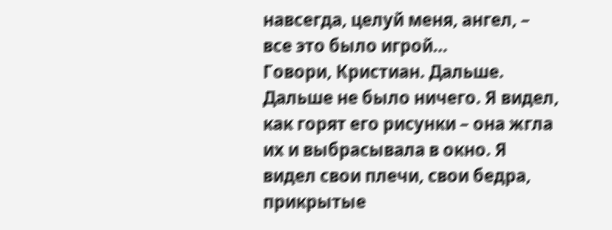навсегда, целуй меня, ангел, – все это было игрой…
Говори, Кристиан. Дальше.
Дальше не было ничего. Я видел, как горят его рисунки – она жгла их и выбрасывала в окно. Я видел свои плечи, свои бедра, прикрытые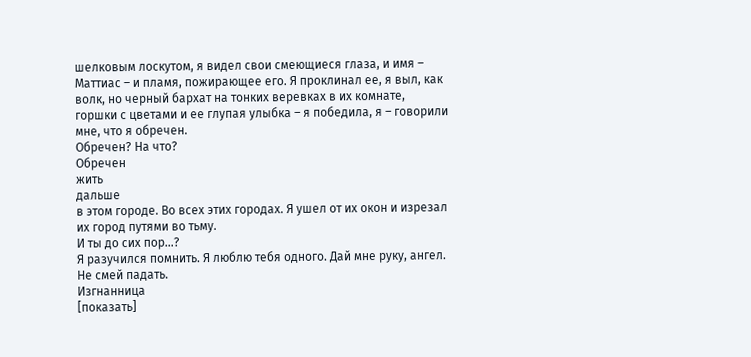шелковым лоскутом, я видел свои смеющиеся глаза, и имя – Маттиас – и пламя, пожирающее его. Я проклинал ее, я выл, как волк, но черный бархат на тонких веревках в их комнате, горшки с цветами и ее глупая улыбка – я победила, я – говорили мне, что я обречен.
Обречен? На что?
Обречен
жить
дальше
в этом городе. Во всех этих городах. Я ушел от их окон и изрезал их город путями во тьму.
И ты до сих пор…?
Я разучился помнить. Я люблю тебя одного. Дай мне руку, ангел. Не смей падать.
Изгнанница
[показать]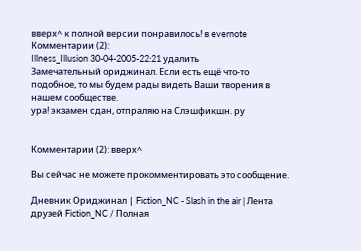вверх^ к полной версии понравилось! в evernote
Комментарии (2):
Illness_Illusion 30-04-2005-22:21 удалить
Замечательный ориджинал. Если есть ещё что-то подобное, то мы будем рады видеть Ваши творения в нашем сообществе.
ура! экзамен сдан, отпраляю на Слэшфикшн. ру


Комментарии (2): вверх^

Вы сейчас не можете прокомментировать это сообщение.

Дневник Ориджинал | Fiction_NC - Slash in the air | Лента друзей Fiction_NC / Полная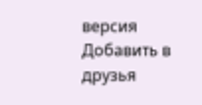версия Добавить в друзья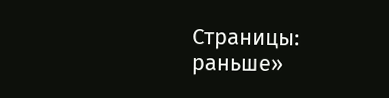Страницы: раньше»